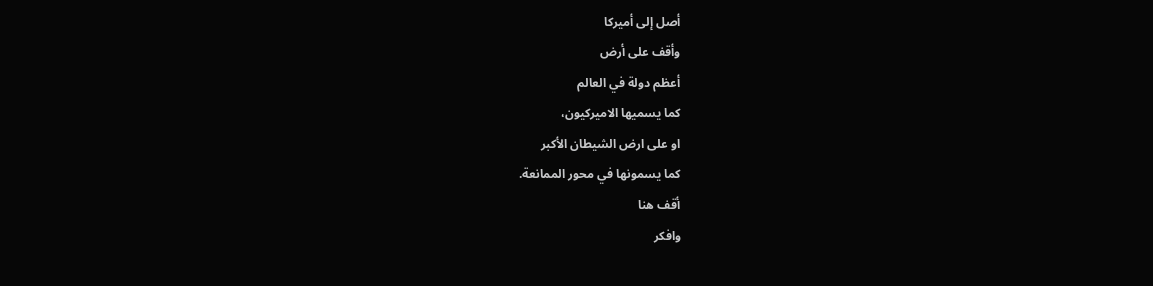أصل إلى أميركا
وأقف على أرض
أعظم دولة في العالم
كما يسميها الاميركيون،
او على ارض الشيطان الأكبر
كما يسمونها في محور الممانعة.
أقف هنا
وافكر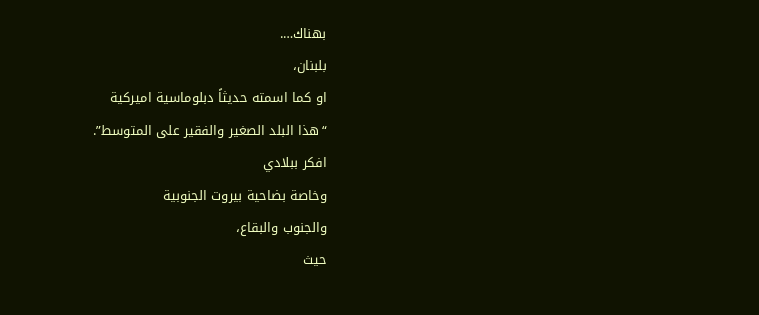بهناك….
بلبنان،
او كما اسمته حديثاً دبلوماسية اميركية
“هذا البلد الصغير والفقير على المتوسط”.
افكر ببلادي
وخاصة بضاحية بيروت الجنوبية
والجنوب والبقاع،
حيث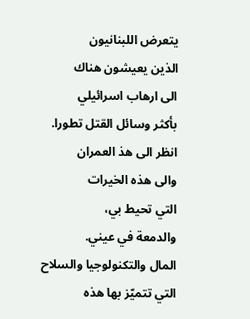يتعرض اللبنانيون
الذين يعيشون هناك
الى ارهاب اسرائيلي
بأكثر وسائل القتل تطورا.
انظر الى هذ العمران
والى هذه الخيرات
التي تحيط بي،
والدمعة في عيني.
المال والتكنولوجيا والسلاح
التي تتميّز بها هذه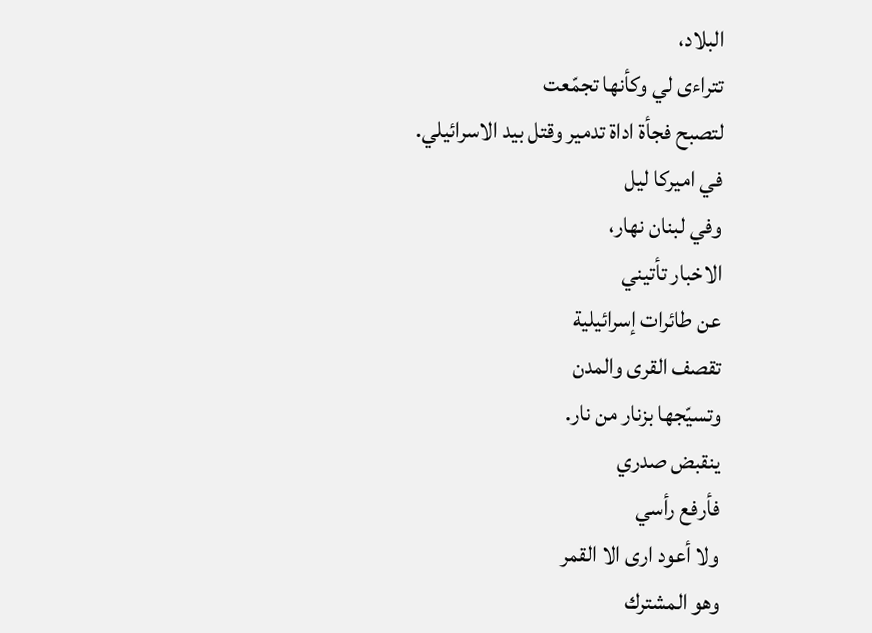البلاد،
تتراءى لي وكأنها تجمّعت
لتصبح فجأة اداة تدمير وقتل بيد الاسرائيلي.
في اميركا ليل
وفي لبنان نهار،
الاخبار تأتيني
عن طائرات إسرائيلية
تقصف القرى والمدن
وتسيّجها بزنار من نار.
ينقبض صدري
فأرفع رأسي
ولا أعود ارى الا القمر
وهو المشترك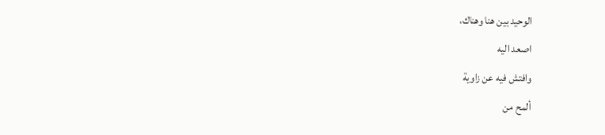الوحيد بين هنا وهناك،
اصعد اليه
وافتش فيه عن زاوية
ألمح من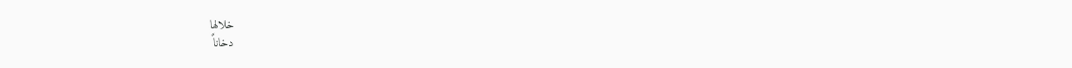خلالها
دخاناً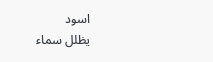اسود
يظلل سماء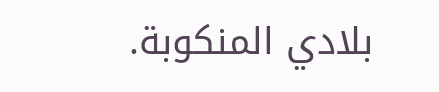بلادي المنكوبة.